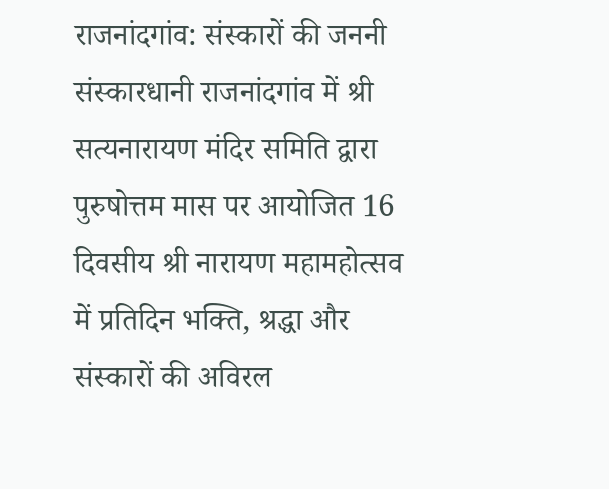राजनांदगांव: संस्कारों की जननी संस्कारधानी राजनांदगांव में श्री सत्यनारायण मंदिर समिति द्वारा पुरुषोत्तम मास पर आयोजित 16 दिवसीय श्री नारायण महामहोत्सव में प्रतिदिन भक्ति, श्रद्धा और संस्कारों की अविरल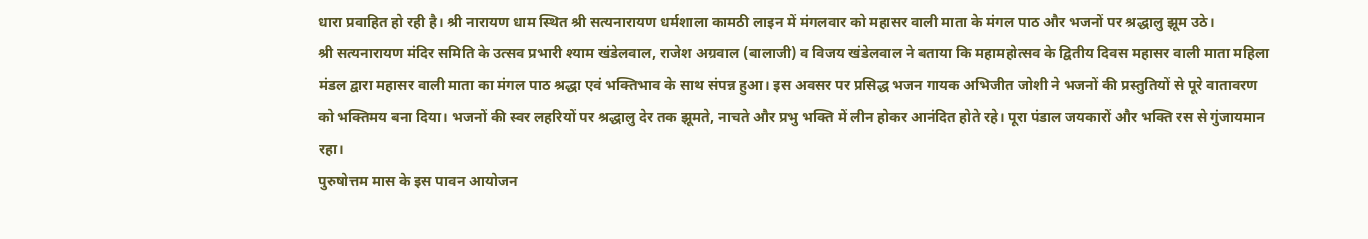धारा प्रवाहित हो रही है। श्री नारायण धाम स्थित श्री सत्यनारायण धर्मशाला कामठी लाइन में मंगलवार को महासर वाली माता के मंगल पाठ और भजनों पर श्रद्धालु झूम उठे।
श्री सत्यनारायण मंदिर समिति के उत्सव प्रभारी श्याम खंडेलवाल, राजेश अग्रवाल (बालाजी) व विजय खंडेलवाल ने बताया कि महामहोत्सव के द्वितीय दिवस महासर वाली माता महिला मंडल द्वारा महासर वाली माता का मंगल पाठ श्रद्धा एवं भक्तिभाव के साथ संपन्न हुआ। इस अवसर पर प्रसिद्ध भजन गायक अभिजीत जोशी ने भजनों की प्रस्तुतियों से पूरे वातावरण को भक्तिमय बना दिया। भजनों की स्वर लहरियों पर श्रद्धालु देर तक झूमते, नाचते और प्रभु भक्ति में लीन होकर आनंदित होते रहे। पूरा पंडाल जयकारों और भक्ति रस से गुंजायमान रहा।
पुरुषोत्तम मास के इस पावन आयोजन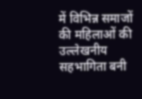में विभिन्न समाजों की महिलाओं की उल्लेखनीय सहभागिता बनी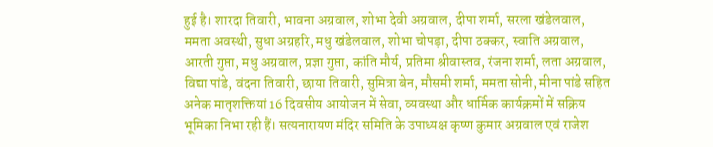हुई है। शारदा तिवारी, भावना अग्रवाल, शोभा देवी अग्रवाल, दीपा शर्मा, सरला खंडेलवाल, ममता अवस्थी, सुधा अग्रहरि, मधु खंडेलवाल, शोभा चोपड़ा, दीपा ठक्कर, स्वाति अग्रवाल, आरती गुप्ता, मधु अग्रवाल, प्रज्ञा गुप्ता, कांति मौर्य, प्रतिमा श्रीवास्तव, रंजना शर्मा, लता अग्रवाल, विद्या पांडे, वंदना तिवारी, छाया तिवारी, सुमित्रा बेन, मौसमी शर्मा, ममता सोनी, मीना पांडे सहित अनेक मातृशक्तियां 16 दिवसीय आयोजन में सेवा, व्यवस्था और धार्मिक कार्यक्रमों में सक्रिय भूमिका निभा रही हैं। सत्यनारायण मंदिर समिति के उपाध्यक्ष कृष्ण कुमार अग्रवाल एवं राजेश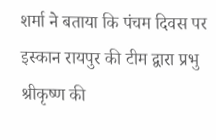शर्मा ने बताया कि पंचम दिवस पर इस्कान रायपुर की टीम द्वारा प्रभु श्रीकृष्ण की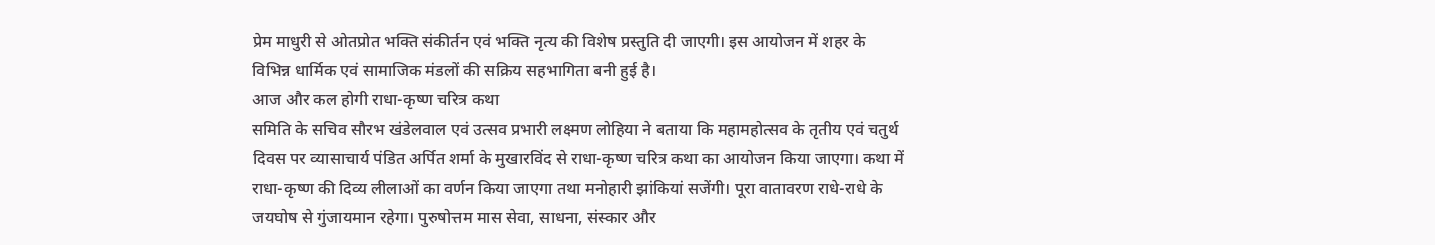प्रेम माधुरी से ओतप्रोत भक्ति संकीर्तन एवं भक्ति नृत्य की विशेष प्रस्तुति दी जाएगी। इस आयोजन में शहर के विभिन्न धार्मिक एवं सामाजिक मंडलों की सक्रिय सहभागिता बनी हुई है।
आज और कल होगी राधा-कृष्ण चरित्र कथा
समिति के सचिव सौरभ खंडेलवाल एवं उत्सव प्रभारी लक्ष्मण लोहिया ने बताया कि महामहोत्सव के तृतीय एवं चतुर्थ दिवस पर व्यासाचार्य पंडित अर्पित शर्मा के मुखारविंद से राधा-कृष्ण चरित्र कथा का आयोजन किया जाएगा। कथा में राधा-कृष्ण की दिव्य लीलाओं का वर्णन किया जाएगा तथा मनोहारी झांकियां सजेंगी। पूरा वातावरण राधे-राधे के जयघोष से गुंजायमान रहेगा। पुरुषोत्तम मास सेवा, साधना, संस्कार और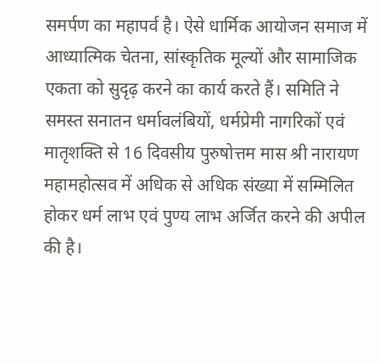समर्पण का महापर्व है। ऐसे धार्मिक आयोजन समाज में आध्यात्मिक चेतना, सांस्कृतिक मूल्यों और सामाजिक एकता को सुदृढ़ करने का कार्य करते हैं। समिति ने समस्त सनातन धर्मावलंबियों, धर्मप्रेमी नागरिकों एवं मातृशक्ति से 16 दिवसीय पुरुषोत्तम मास श्री नारायण महामहोत्सव में अधिक से अधिक संख्या में सम्मिलित होकर धर्म लाभ एवं पुण्य लाभ अर्जित करने की अपील की है।